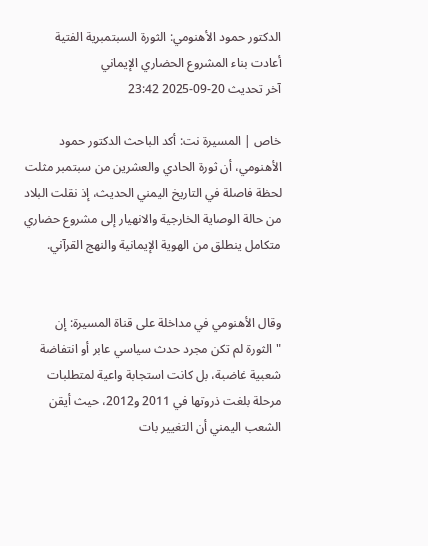الدكتور حمود الأهنومي: الثورة السبتمبرية الفتية أعادت بناء المشروع الحضاري الإيماني
آخر تحديث 20-09-2025 23:42

خاص | المسيرة نت: أكد الباحث الدكتور حمود الأهنومي، أن ثورة الحادي والعشرين من سبتمبر مثلت لحظة فاصلة في التاريخ اليمني الحديث، إذ نقلت البلاد من حالة الوصاية الخارجية والانهيار إلى مشروع حضاري متكامل ينطلق من الهوية الإيمانية والنهج القرآني.


وقال الأهنومي في مداخلة على قناة المسيرة: إن "الثورة لم تكن مجرد حدث سياسي عابر أو انتفاضة شعبية غاضبة، بل كانت استجابة واعية لمتطلبات مرحلة بلغت ذروتها في 2011 و2012، حيث أيقن الشعب اليمني أن التغيير بات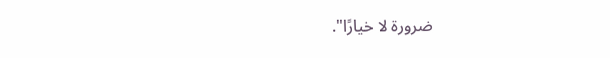ضرورة لا خيارًا".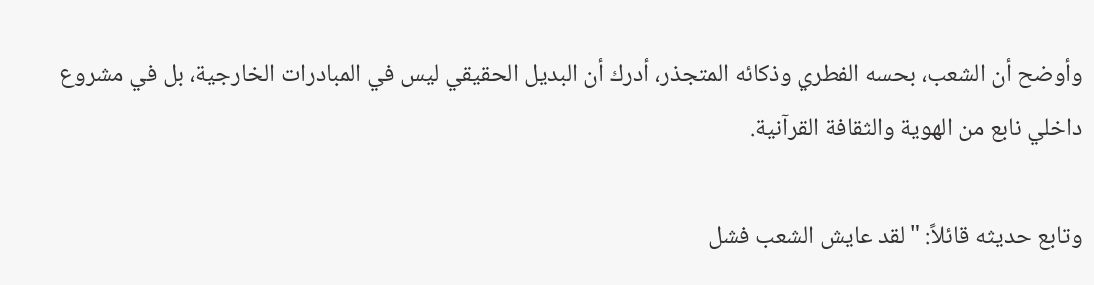وأوضح أن الشعب، بحسه الفطري وذكائه المتجذر، أدرك أن البديل الحقيقي ليس في المبادرات الخارجية، بل في مشروع داخلي نابع من الهوية والثقافة القرآنية.

وتابع حديثه قائلاً: "لقد عايش الشعب فشل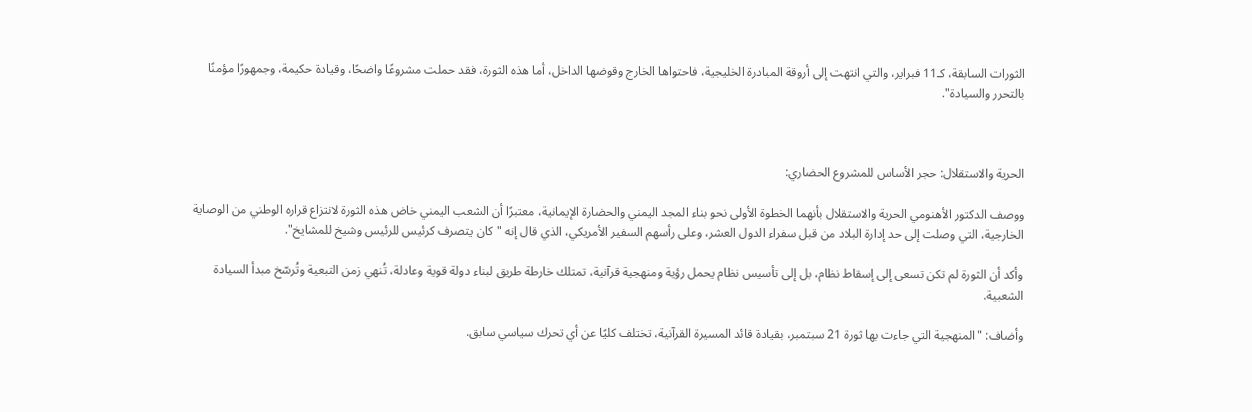الثورات السابقة، كـ11 فبراير، والتي انتهت إلى أروقة المبادرة الخليجية، فاحتواها الخارج وقوضها الداخل، أما هذه الثورة، فقد حملت مشروعًا واضحًا، وقيادة حكيمة، وجمهورًا مؤمنًا بالتحرر والسيادة".



الحرية والاستقلال: حجر الأساس للمشروع الحضاري:

ووصف الدكتور الأهنومي الحرية والاستقلال بأنهما الخطوة الأولى نحو بناء المجد اليمني والحضارة الإيمانية، معتبرًا أن الشعب اليمني خاض هذه الثورة لانتزاع قراره الوطني من الوصاية الخارجية، التي وصلت إلى حد إدارة البلاد من قبل سفراء الدول العشر، وعلى رأسهم السفير الأمريكي، الذي قال إنه "كان يتصرف كرئيس للرئيس وشيخ للمشايخ".

وأكد أن الثورة لم تكن تسعى إلى إسقاط نظام، بل إلى تأسيس نظام يحمل رؤية ومنهجية قرآنية، تمتلك خارطة طريق لبناء دولة قوية وعادلة، تُنهي زمن التبعية وتُرسّخ مبدأ السيادة الشعبية.

وأضاف: "المنهجية التي جاءت بها ثورة 21 سبتمبر، بقيادة قائد المسيرة القرآنية، تختلف كليًا عن أي تحرك سياسي سابق.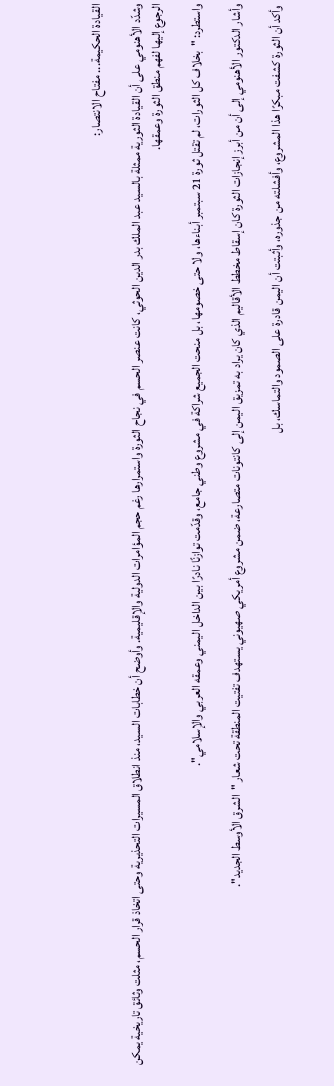القيادة الحكيمة... مفتاح الانتصار:

وشدّد الأهنومي على أن القيادة الثورية ممثلة بالسيد عبد الملك بدر الدين الحوثي، كانت عنصر الحسم في نجاح الثورة واستمرارها رغم حجم المؤامرات الدولية والإقليمية. وأوضح أن خطابات السيد، منذ انطلاق المسيرات التحذيرية وحتى اتخاذ قرار الحسم، مثلت وثائق تاريخية يمكن الرجوع إليها لفهم منطق الثورة وعمقها.

واستطرد: "بخلاف كل الثورات، لم تقتل ثورة 21 سبتمبر أبناءها، ولا حتى خصومها، بل منحت الجميع شراكة في مشروع وطني جامع، وقدّمت توازنًا نادرًا بين الداخل اليمني وعمقه العربي والإسلامي".

وأشار الدكتور الأهنومي إلى أن من أبرز إنجازات الثورة كان إسقاط مخطط الأقاليم الذي كان يراد به تمزيق اليمن إلى كانتونات متصارعة، ضمن مشروع أمريكي صهيوني يستهدف تفتيت المنطقة تحت شعار "الشرق الأوسط الجديد".

 وأكد أن الثورة كشفت مبكرًا هذا المشروع، وأفشلته من جذوره، وأثبتت أن اليمن قادرة على الصمود والتماسك، بل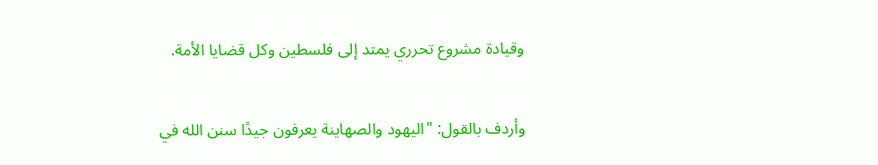وقيادة مشروع تحرري يمتد إلى فلسطين وكل قضايا الأمة.

وأردف بالقول: "اليهود والصهاينة يعرفون جيدًا سنن الله في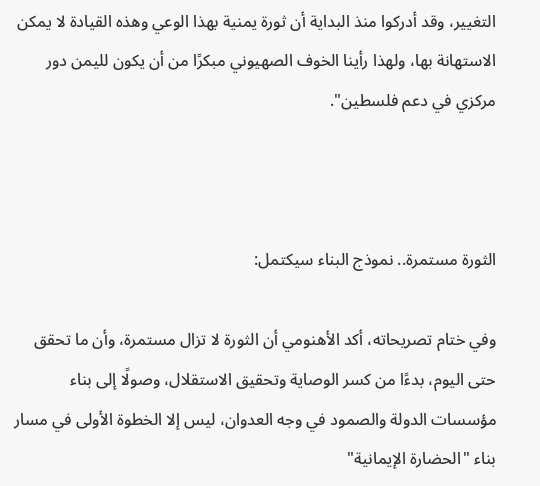التغيير، وقد أدركوا منذ البداية أن ثورة يمنية بهذا الوعي وهذه القيادة لا يمكن الاستهانة بها، ولهذا رأينا الخوف الصهيوني مبكرًا من أن يكون لليمن دور مركزي في دعم فلسطين".



الثورة مستمرة.. نموذج البناء سيكتمل:

وفي ختام تصريحاته، أكد الأهنومي أن الثورة لا تزال مستمرة، وأن ما تحقق حتى اليوم، بدءًا من كسر الوصاية وتحقيق الاستقلال، وصولًا إلى بناء مؤسسات الدولة والصمود في وجه العدوان، ليس إلا الخطوة الأولى في مسار بناء "الحضارة الإيمانية"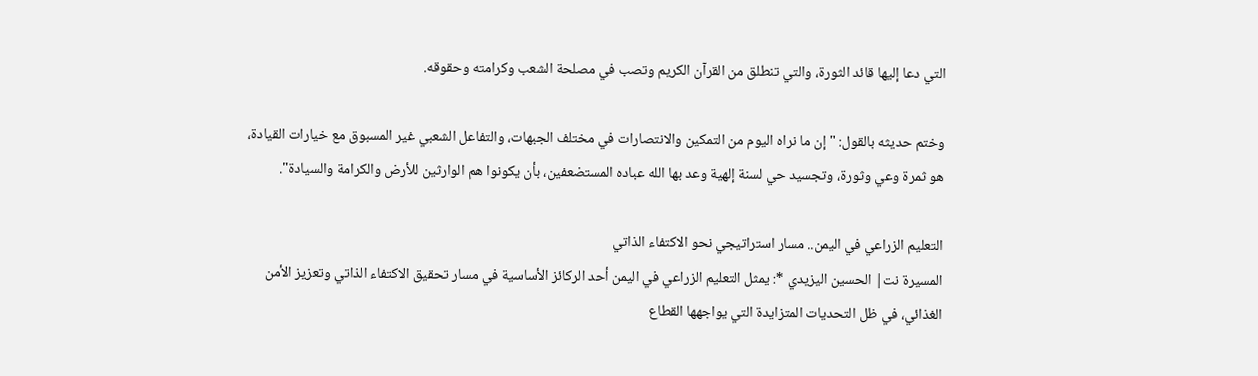التي دعا إليها قائد الثورة، والتي تنطلق من القرآن الكريم وتصب في مصلحة الشعب وكرامته وحقوقه.

وختم حديثه بالقول: "إن ما نراه اليوم من التمكين والانتصارات في مختلف الجبهات، والتفاعل الشعبي غير المسبوق مع خيارات القيادة، هو ثمرة وعي وثورة، وتجسيد حي لسنة إلهية وعد بها الله عباده المستضعفين، بأن يكونوا هم الوارثين للأرض والكرامة والسيادة".

التعليم الزراعي في اليمن.. مسار استراتيجي نحو الاكتفاء الذاتي
المسيرة نت| الحسين اليزيدي *: يمثل التعليم الزراعي في اليمن أحد الركائز الأساسية في مسار تحقيق الاكتفاء الذاتي وتعزيز الأمن الغذائي، في ظل التحديات المتزايدة التي يواجهها القطاع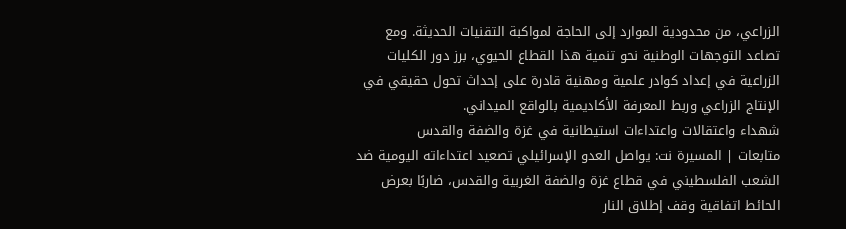الزراعي، من محدودية الموارد إلى الحاجة لمواكبة التقنيات الحديثة. ومع تصاعد التوجهات الوطنية نحو تنمية هذا القطاع الحيوي، برز دور الكليات الزراعية في إعداد كوادر علمية ومهنية قادرة على إحداث تحول حقيقي في الإنتاج الزراعي وربط المعرفة الأكاديمية بالواقع الميداني.
شهداء واعتقالات واعتداءات استيطانية في غزة والضفة والقدس
متابعات | المسيرة نت: يواصل العدو الإسرائيلي تصعيد اعتداءاته اليومية ضد الشعب الفلسطيني في قطاع غزة والضفة الغربية والقدس، ضاربًا بعرض الحائط اتفاقية وقف إطلاق النار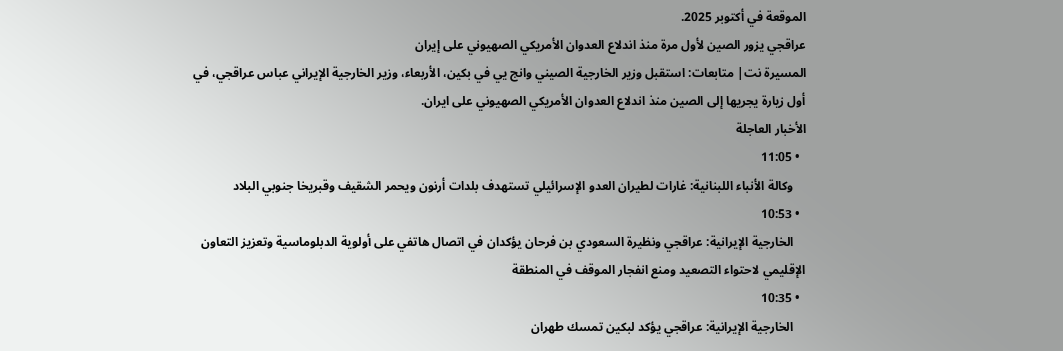الموقعة في أكتوبر 2025.
عراقجي يزور الصين لأول مرة منذ اندلاع العدوان الأمريكي الصهيوني على إيران
المسيرة نت| متابعات: استقبل وزير الخارجية الصيني وانج يي في بكين، الأربعاء، وزير الخارجية الإيراني عباس عراقجي، في أول زيارة يجريها إلى الصين منذ اندلاع العدوان الأمريكي الصهيوني على ايران.
الأخبار العاجلة
  • 11:05
    وكالة الأنباء اللبنانية: غارات لطيران العدو الإسرائيلي تستهدف بلدات أرنون ويحمر الشقيف وقبريخا جنوبي البلاد
  • 10:53
    الخارجية الإيرانية: عراقجي ونظيرة السعودي بن فرحان يؤكدان في اتصال هاتفي على أولوية الدبلوماسية وتعزيز التعاون الإقليمي لاحتواء التصعيد ومنع انفجار الموقف في المنطقة
  • 10:35
    الخارجية الإيرانية: عراقجي يؤكد لبكين تمسك طهران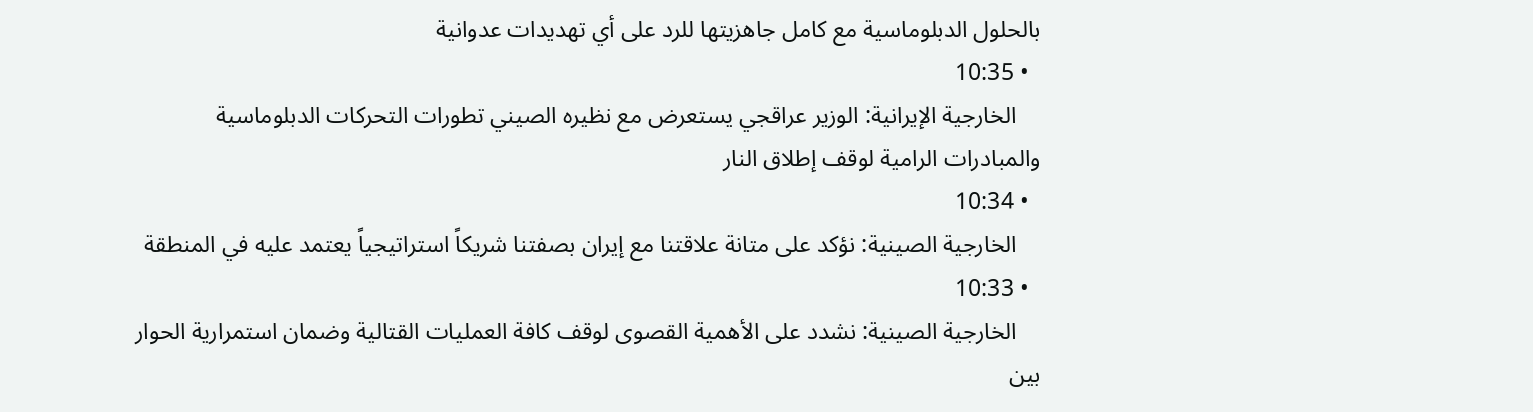بالحلول الدبلوماسية مع كامل جاهزيتها للرد على أي تهديدات عدوانية
  • 10:35
    الخارجية الإيرانية: الوزير عراقجي يستعرض مع نظيره الصيني تطورات التحركات الدبلوماسية والمبادرات الرامية لوقف إطلاق النار
  • 10:34
    الخارجية الصينية: نؤكد على متانة علاقتنا مع إيران بصفتنا شريكاً استراتيجياً يعتمد عليه في المنطقة
  • 10:33
    الخارجية الصينية: نشدد على الأهمية القصوى لوقف كافة العمليات القتالية وضمان استمرارية الحوار بين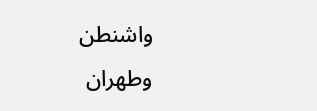واشنطن وطهران